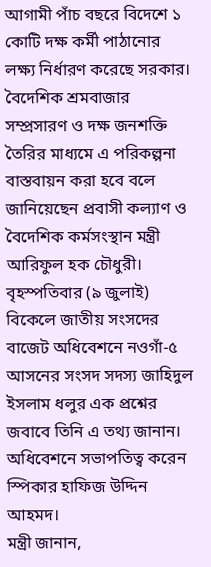আগামী পাঁচ বছরে বিদেশে ১ কোটি দক্ষ কর্মী পাঠানোর লক্ষ্য নির্ধারণ করেছে সরকার। বৈদেশিক শ্রমবাজার সম্প্রসারণ ও দক্ষ জনশক্তি তৈরির মাধ্যমে এ পরিকল্পনা বাস্তবায়ন করা হবে বলে জানিয়েছেন প্রবাসী কল্যাণ ও বৈদেশিক কর্মসংস্থান মন্ত্রী আরিফুল হক চৌধুরী।
বৃহস্পতিবার (৯ জুলাই) বিকেলে জাতীয় সংসদের বাজেট অধিবেশনে নওগাঁ-৫ আসনের সংসদ সদস্য জাহিদুল ইসলাম ধলুর এক প্রশ্নের জবাবে তিনি এ তথ্য জানান। অধিবেশনে সভাপতিত্ব করেন স্পিকার হাফিজ উদ্দিন আহমদ।
মন্ত্রী জানান,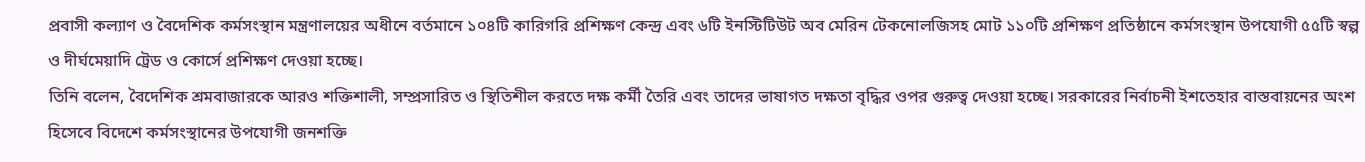প্রবাসী কল্যাণ ও বৈদেশিক কর্মসংস্থান মন্ত্রণালয়ের অধীনে বর্তমানে ১০৪টি কারিগরি প্রশিক্ষণ কেন্দ্র এবং ৬টি ইনস্টিটিউট অব মেরিন টেকনোলজিসহ মোট ১১০টি প্রশিক্ষণ প্রতিষ্ঠানে কর্মসংস্থান উপযোগী ৫৫টি স্বল্প ও দীর্ঘমেয়াদি ট্রেড ও কোর্সে প্রশিক্ষণ দেওয়া হচ্ছে।
তিনি বলেন, বৈদেশিক শ্রমবাজারকে আরও শক্তিশালী, সম্প্রসারিত ও স্থিতিশীল করতে দক্ষ কর্মী তৈরি এবং তাদের ভাষাগত দক্ষতা বৃদ্ধির ওপর গুরুত্ব দেওয়া হচ্ছে। সরকারের নির্বাচনী ইশতেহার বাস্তবায়নের অংশ হিসেবে বিদেশে কর্মসংস্থানের উপযোগী জনশক্তি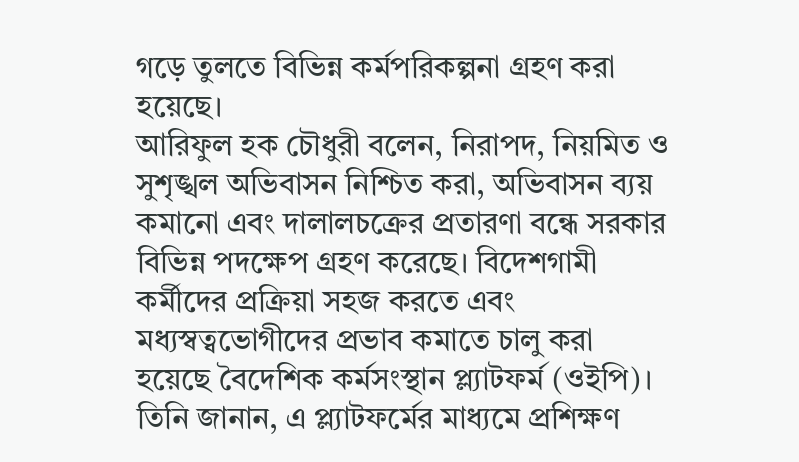গড়ে তুলতে বিভিন্ন কর্মপরিকল্পনা গ্রহণ করা হয়েছে।
আরিফুল হক চৌধুরী বলেন, নিরাপদ, নিয়মিত ও সুশৃঙ্খল অভিবাসন নিশ্চিত করা, অভিবাসন ব্যয় কমানো এবং দালালচক্রের প্রতারণা বন্ধে সরকার বিভিন্ন পদক্ষেপ গ্রহণ করেছে। বিদেশগামী কর্মীদের প্রক্রিয়া সহজ করতে এবং মধ্যস্বত্বভোগীদের প্রভাব কমাতে চালু করা হয়েছে বৈদেশিক কর্মসংস্থান প্ল্যাটফর্ম (ওইপি)।
তিনি জানান, এ প্ল্যাটফর্মের মাধ্যমে প্রশিক্ষণ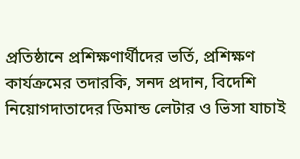প্রতিষ্ঠানে প্রশিক্ষণার্থীদের ভর্তি, প্রশিক্ষণ কার্যক্রমের তদারকি, সনদ প্রদান, বিদেশি নিয়োগদাতাদের ডিমান্ড লেটার ও ভিসা যাচাই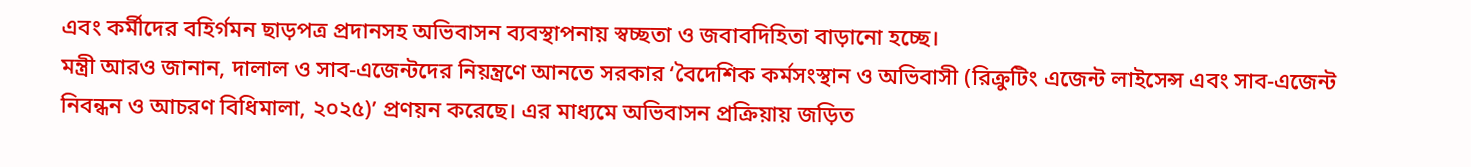এবং কর্মীদের বহির্গমন ছাড়পত্র প্রদানসহ অভিবাসন ব্যবস্থাপনায় স্বচ্ছতা ও জবাবদিহিতা বাড়ানো হচ্ছে।
মন্ত্রী আরও জানান, দালাল ও সাব-এজেন্টদের নিয়ন্ত্রণে আনতে সরকার ‘বৈদেশিক কর্মসংস্থান ও অভিবাসী (রিক্রুটিং এজেন্ট লাইসেন্স এবং সাব-এজেন্ট নিবন্ধন ও আচরণ বিধিমালা, ২০২৫)’ প্রণয়ন করেছে। এর মাধ্যমে অভিবাসন প্রক্রিয়ায় জড়িত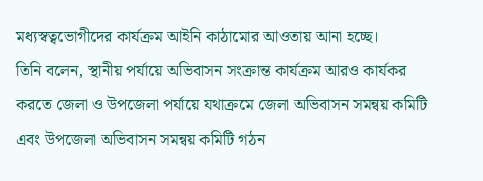মধ্যস্বত্বভোগীদের কার্যক্রম আইনি কাঠামোর আওতায় আনা হচ্ছে।
তিনি বলেন, স্থানীয় পর্যায়ে অভিবাসন সংক্রান্ত কার্যক্রম আরও কার্যকর করতে জেলা ও উপজেলা পর্যায়ে যথাক্রমে জেলা অভিবাসন সমন্বয় কমিটি এবং উপজেলা অভিবাসন সমন্বয় কমিটি গঠন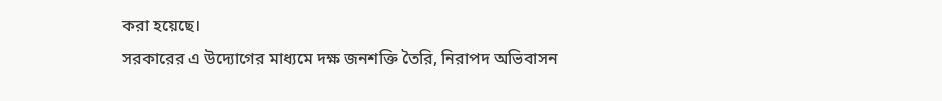করা হয়েছে।
সরকারের এ উদ্যোগের মাধ্যমে দক্ষ জনশক্তি তৈরি, নিরাপদ অভিবাসন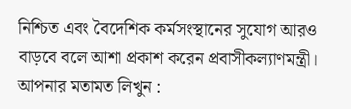নিশ্চিত এবং বৈদেশিক কর্মসংস্থানের সুযোগ আরও বাড়বে বলে আশা প্রকাশ করেন প্রবাসীকল্যাণমন্ত্রী।
আপনার মতামত লিখুন :